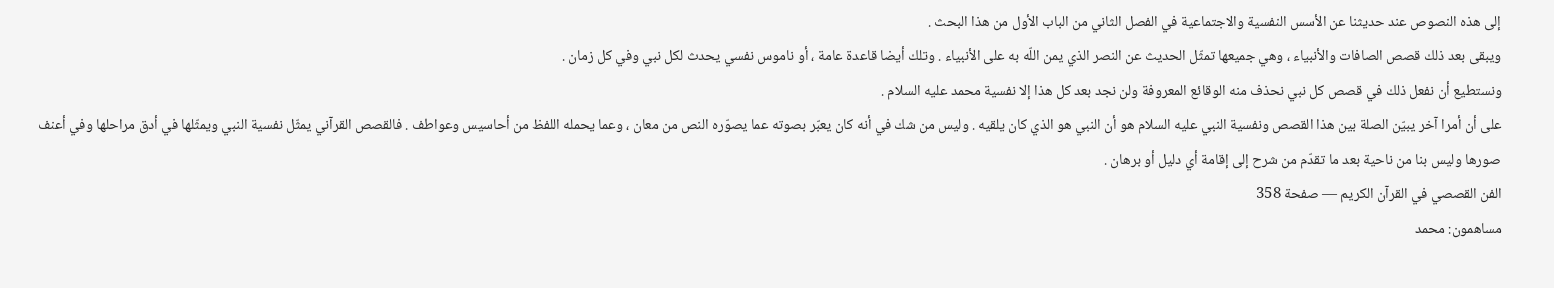إلى هذه النصوص عند حديثنا عن الأسس النفسية والاجتماعية في الفصل الثاني من الباب الأول من هذا البحث .
ويبقى بعد ذلك قصص الصافات والأنبياء ، وهي جميعها تمثّل الحديث عن النصر الذي يمن اللّه به على الأنبياء . وتلك أيضا قاعدة عامة ، أو ناموس نفسي يحدث لكل نبي وفي كل زمان .
ونستطيع أن نفعل ذلك في قصص كل نبي نحذف منه الوقائع المعروفة ولن نجد بعد كل هذا إلا نفسية محمد عليه السلام .
على أن أمرا آخر يبيّن الصلة بين هذا القصص ونفسية النبي عليه السلام هو أن النبي هو الذي كان يلقيه . وليس من شك في أنه كان يعبّر بصوته عما يصوّره النص من معان ، وعما يحمله اللفظ من أحاسيس وعواطف . فالقصص القرآني يمثّل نفسية النبي ويمثّلها في أدق مراحلها وفي أعنف صورها وليس بنا من ناحية بعد ما تقدّم من شرح إلى إقامة أي دليل أو برهان .
الفن القصصي في القرآن الكريم — صفحة 358
مساهمون: محمد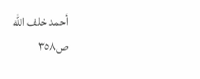أحمد خلف الله
ص٣٥٨